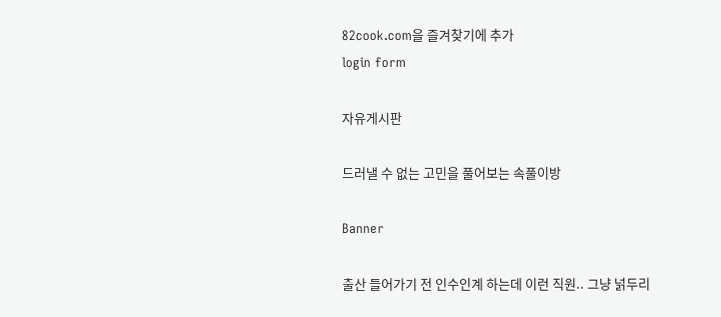82cook.com을 즐겨찾기에 추가
login form

자유게시판

드러낼 수 없는 고민을 풀어보는 속풀이방

Banner

출산 들어가기 전 인수인계 하는데 이런 직원.. 그냥 넑두리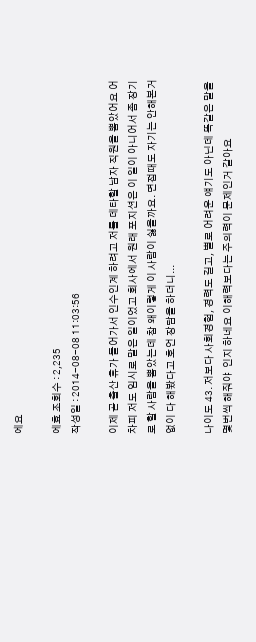에요

에효 조회수 : 2,235
작성일 : 2014-08-08 11:03:56

이제 곧 출산 휴가 들어가서 인수인계 하려고 저를 데타할 남자 직원을 뽑았어요 어차피 저도 임시로 맡은 일이었고 회사에서 원래 포지션은 이 일이 아니어서 좀 장기로 할 사람을 뽑았는데 참 왜이렇게 이 사람이 싫을까요. 면접때도 자기는 안해본거 없이 다 해봤다고 호언 장담을 하더니...

나이도 43. 저보다 사회경험, 경력도 길고, 별로 어려운 얘기도 아닌데 똑같은 말을 몇번씩 해줘야  인지 하네요 이해력보다는 주의력이 문제인거 같아요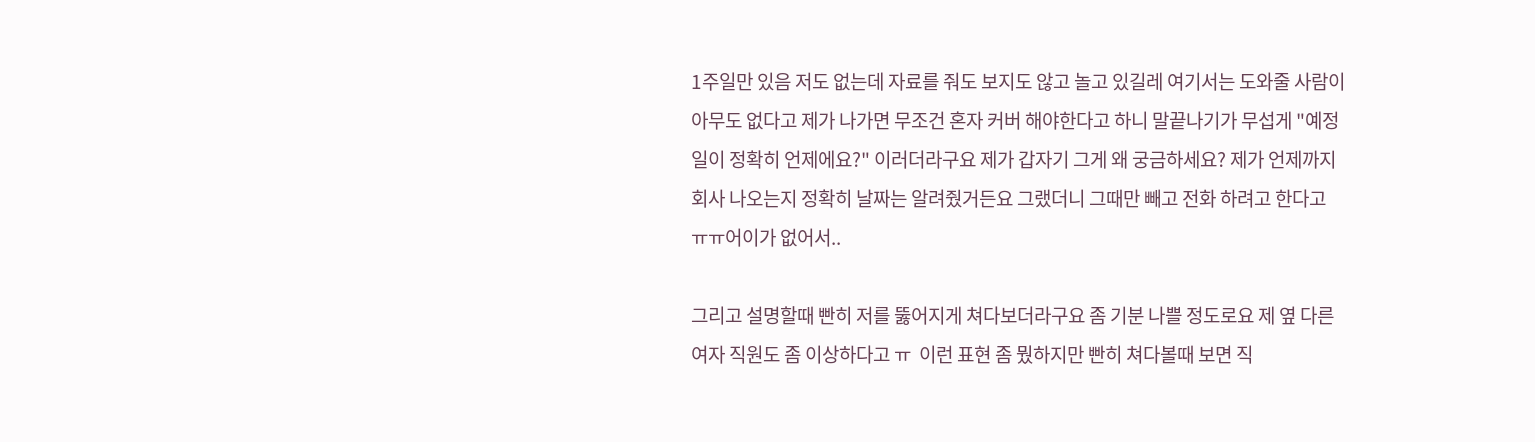1주일만 있음 저도 없는데 자료를 줘도 보지도 않고 놀고 있길레 여기서는 도와줄 사람이 아무도 없다고 제가 나가면 무조건 혼자 커버 해야한다고 하니 말끝나기가 무섭게 "예정일이 정확히 언제에요?" 이러더라구요 제가 갑자기 그게 왜 궁금하세요? 제가 언제까지 회사 나오는지 정확히 날짜는 알려줬거든요 그랬더니 그때만 빼고 전화 하려고 한다고 ㅠㅠ어이가 없어서..

그리고 설명할때 빤히 저를 뚫어지게 쳐다보더라구요 좀 기분 나쁠 정도로요 제 옆 다른 여자 직원도 좀 이상하다고 ㅠ  이런 표현 좀 뭤하지만 빤히 쳐다볼때 보면 직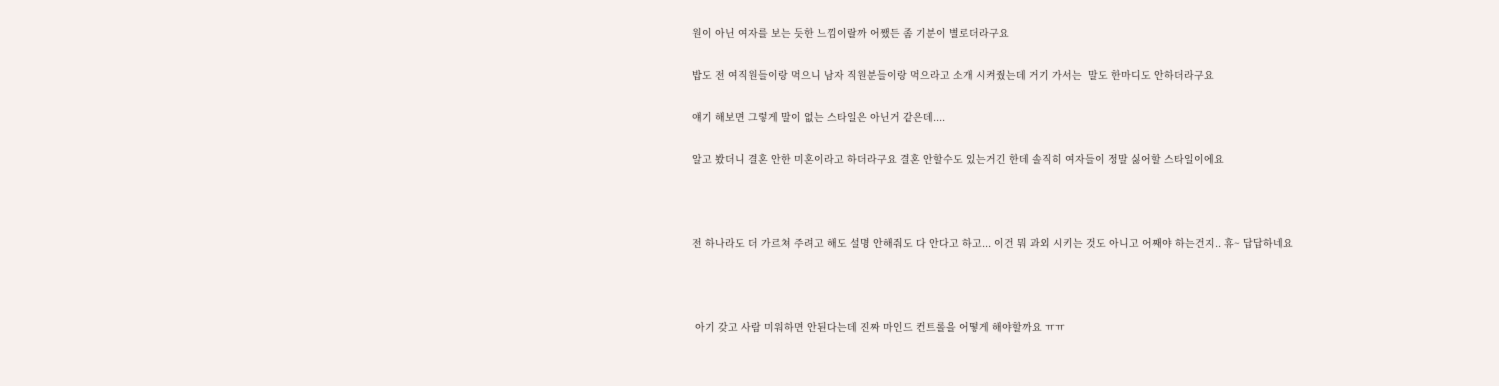원이 아닌 여자를 보는 듯한 느낌이랄까 어쨌든 좀 기분이 별로더라구요

밥도 전 여직원들이랑 먹으니 남자 직원분들이랑 먹으라고 소개 시켜줬는데 거기 가서는  말도 한마디도 안하더라구요

얘기 해보면 그렇게 말이 없는 스타일은 아닌거 같은데....

알고 봤더니 결혼 안한 미혼이라고 하더라구요 결혼 안할수도 있는거긴 한데 솔직히 여자들이 정말 싫어할 스타일이에요



전 하나라도 더 가르쳐 주려고 해도 설명 안해줘도 다 안다고 하고... 이건 뭐 과외 시키는 것도 아니고 어째야 하는건지.. 휴~ 답답하네요



 아기 갖고 사람 미워하면 안된다는데 진짜 마인드 컨트롤을 어떻게 해야할까요 ㅠㅠ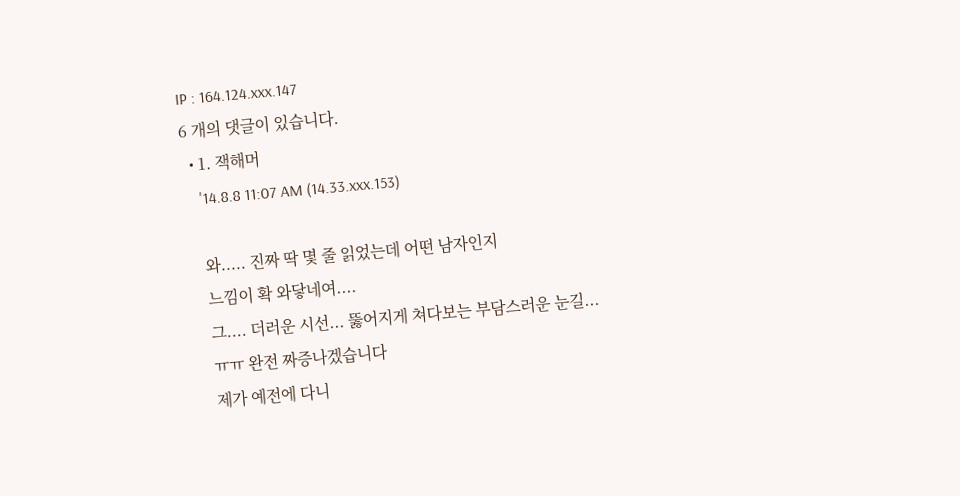IP : 164.124.xxx.147
6 개의 댓글이 있습니다.
  • 1. 잭해머
    '14.8.8 11:07 AM (14.33.xxx.153)

    와..... 진짜 딱 몇 줄 읽었는데 어떤 남자인지
    느낌이 확 와닿네여....
    그.... 더러운 시선... 뚫어지게 쳐다보는 부담스러운 눈길...
    ㅠㅠ 완전 짜증나겠습니다
    제가 예전에 다니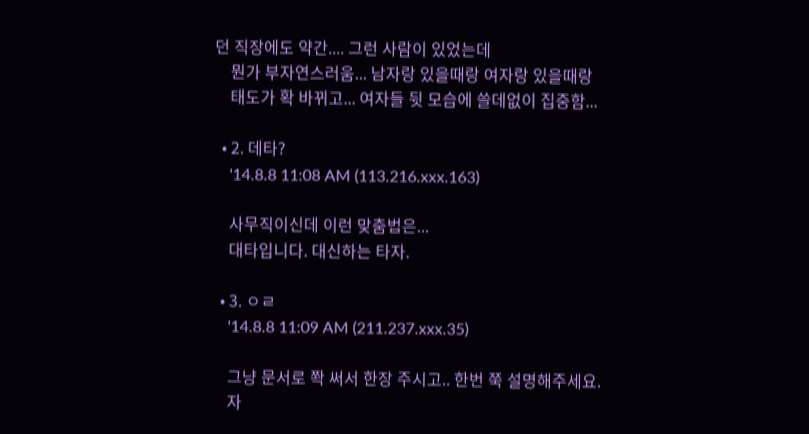던 직장에도 약간.... 그런 사람이 있었는데
    뭔가 부자연스러움... 남자랑 있을때랑 여자랑 있을때랑
    태도가 확 바뀌고... 여자들 뒷 모습에 쓸데없이 집중함...

  • 2. 데타?
    '14.8.8 11:08 AM (113.216.xxx.163)

    사무직이신데 이런 맞춤법은...
    대타입니다. 대신하는 타자.

  • 3. ㅇㄹ
    '14.8.8 11:09 AM (211.237.xxx.35)

    그냥 문서로 쫙 써서 한장 주시고.. 한번 쭉 설명해주세요.
    자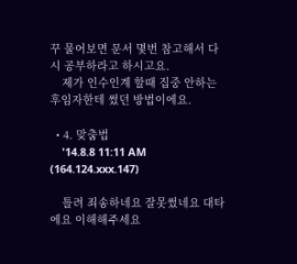꾸 물어보면 문서 몇번 참고해서 다시 공부하라고 하시고요.
    제가 인수인계 할때 집중 안하는 후임자한테 썼던 방법이에요.

  • 4. 맞춤법
    '14.8.8 11:11 AM (164.124.xxx.147)

    틀려 죄송하네요 잘못썼네요 대타에요 이해해주세요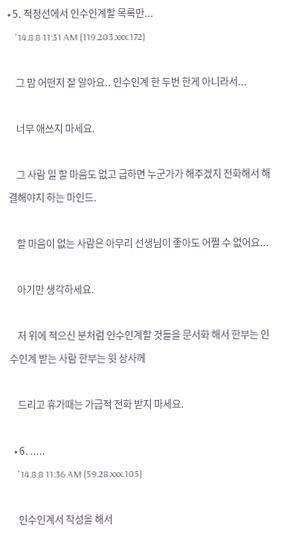• 5. 적정선에서 인수인계할 목록만...
    '14.8.8 11:31 AM (119.203.xxx.172)

    그 맘 어떤지 잘 알아요.. 인수인계 한 두번 한게 아니라서...

    너무 애쓰지 마세요.

    그 사람 일 할 마음도 없고 급하면 누군가가 해주겠지 전화해서 해결해야지 하는 마인드.

    할 마음이 없는 사람은 아무리 선생님이 좋아도 어쩔 수 없어요...

    아기만 생각하세요.

    저 위에 적으신 분처럼 인수인계할 것들을 문서화 해서 한부는 인수인계 받는 사람 한부는 윗 상사께

    드리고 휴가때는 가급적 전화 받지 마세요.

  • 6. .....
    '14.8.8 11:36 AM (59.28.xxx.105)

    인수인계서 작성을 해서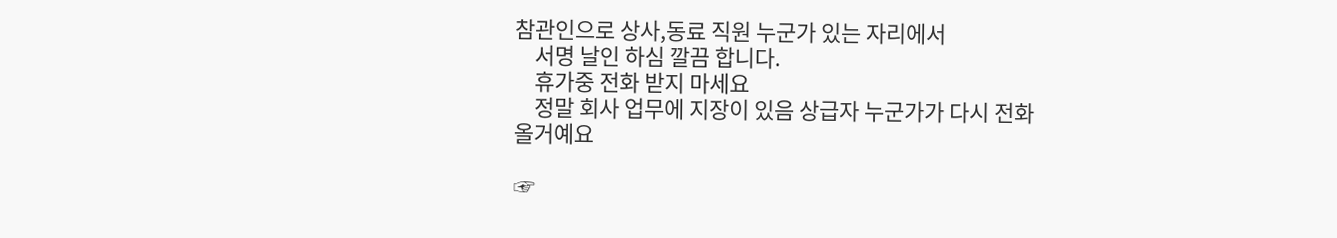참관인으로 상사,동료 직원 누군가 있는 자리에서
    서명 날인 하심 깔끔 합니다.
    휴가중 전화 받지 마세요
    정말 회사 업무에 지장이 있음 상급자 누군가가 다시 전화 올거예요

☞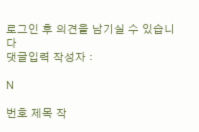로그인 후 의견을 남기실 수 있습니다
댓글입력 작성자 :

N

번호 제목 작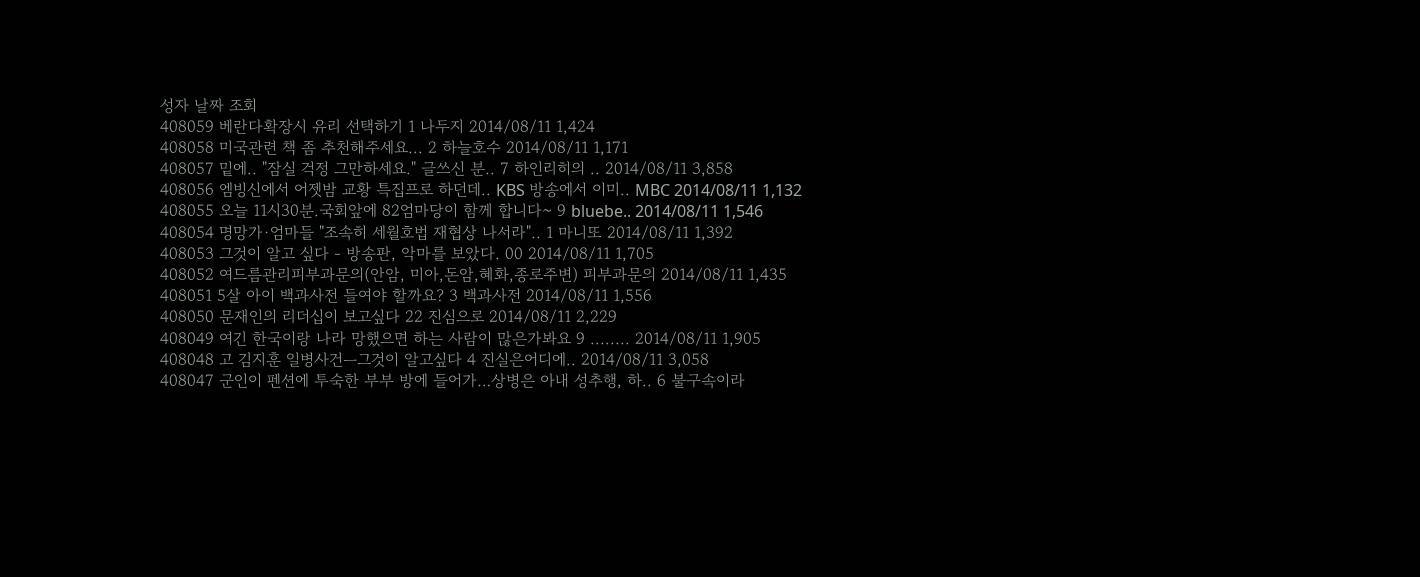성자 날짜 조회
408059 베란다확장시 유리 선택하기 1 나두지 2014/08/11 1,424
408058 미국관련 책 좀 추천해주세요... 2 하늘호수 2014/08/11 1,171
408057 밑에.. "잠실 걱정 그만하세요." 글쓰신 분.. 7 하인리히의 .. 2014/08/11 3,858
408056 엠빙신에서 어젯밤 교황 특집프로 하던데.. KBS 방송에서 이미.. MBC 2014/08/11 1,132
408055 오늘 11시30분.국회앞에 82엄마당이 함께 합니다~ 9 bluebe.. 2014/08/11 1,546
408054 명망가·엄마들 "조속히 세월호법 재협상 나서라".. 1 마니또 2014/08/11 1,392
408053 그것이 알고 싶다 - 방송판, 악마를 보았다. 00 2014/08/11 1,705
408052 여드름관리피부과문의(안암, 미아,돈암,혜화,종로주변) 피부과문의 2014/08/11 1,435
408051 5살 아이 백과사전 들여야 할까요? 3 백과사전 2014/08/11 1,556
408050 문재인의 리더십이 보고싶다 22 진심으로 2014/08/11 2,229
408049 여긴 한국이랑 나라 망했으면 하는 사람이 많은가봐요 9 ........ 2014/08/11 1,905
408048 고 김지훈 일병사건ㅡ그것이 알고싶다 4 진실은어디에.. 2014/08/11 3,058
408047 군인이 펜션에 투숙한 부부 방에 들어가…상병은 아내 성추행, 하.. 6 불구속이라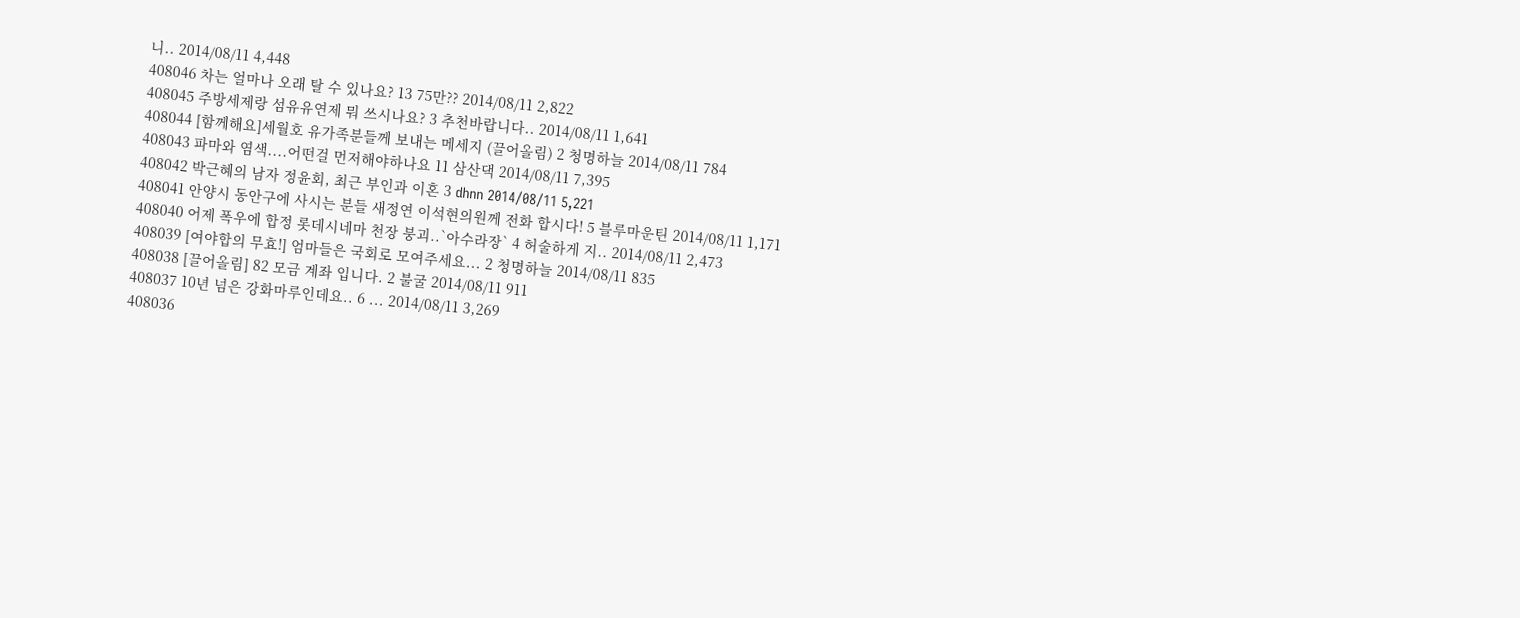니.. 2014/08/11 4,448
408046 차는 얼마나 오래 탈 수 있나요? 13 75만?? 2014/08/11 2,822
408045 주방세제랑 섬유유연제 뭐 쓰시나요? 3 추천바랍니다.. 2014/08/11 1,641
408044 [함께해요]세월호 유가족분들께 보내는 메세지 (끌어올림) 2 청명하늘 2014/08/11 784
408043 파마와 염색....어떤걸 먼저해야하나요 11 삼산댁 2014/08/11 7,395
408042 박근혜의 남자 정윤회, 최근 부인과 이혼 3 dhnn 2014/08/11 5,221
408041 안양시 동안구에 사시는 분들 새정연 이석현의원께 전화 합시다! 5 블루마운틴 2014/08/11 1,171
408040 어제 폭우에 합정 롯데시네마 천장 붕괴..`아수라장` 4 허술하게 지.. 2014/08/11 2,473
408039 [여야합의 무효!] 엄마들은 국회로 모여주세요... 2 청명하늘 2014/08/11 835
408038 [끌어올림] 82 모금 계좌 입니다. 2 불굴 2014/08/11 911
408037 10년 넘은 강화마루인데요.. 6 ... 2014/08/11 3,269
408036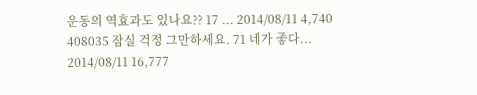운동의 역효과도 있나요?? 17 ... 2014/08/11 4,740
408035 잠실 걱정 그만하세요. 71 네가 좋다... 2014/08/11 16,777